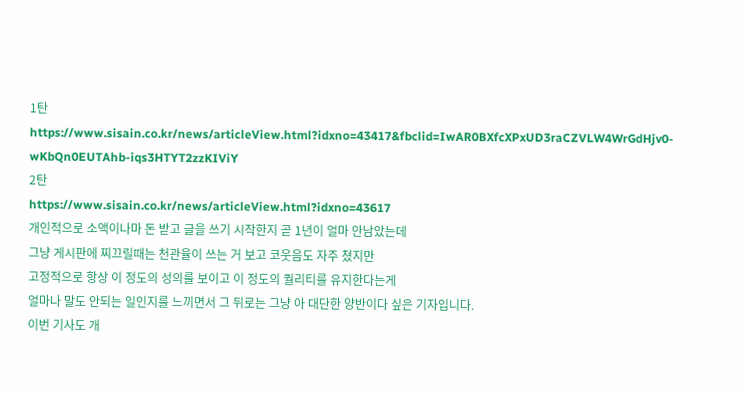1탄
https://www.sisain.co.kr/news/articleView.html?idxno=43417&fbclid=IwAR0BXfcXPxUD3raCZVLW4WrGdHjv0-wKbQn0EUTAhb-iqs3HTYT2zzKIViY
2탄
https://www.sisain.co.kr/news/articleView.html?idxno=43617
개인적으로 소액이나마 돈 받고 글을 쓰기 시작한지 곧 1년이 얼마 안남았는데
그냥 게시판에 찌끄릴때는 천관율이 쓰는 거 보고 코웃음도 자주 쳤지만
고정적으로 항상 이 정도의 성의를 보이고 이 정도의 퀄리티를 유지한다는게
얼마나 말도 안되는 일인지를 느끼면서 그 뒤로는 그냥 아 대단한 양반이다 싶은 기자입니다.
이번 기사도 개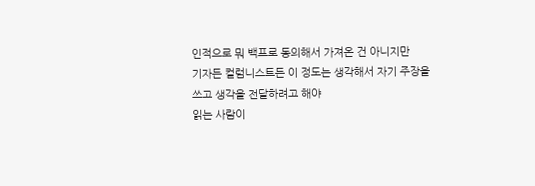인적으로 뭐 백프로 동의해서 가져온 건 아니지만
기자든 컬럼니스트든 이 정도는 생각해서 자기 주장을 쓰고 생각을 전달하려고 해야
읽는 사람이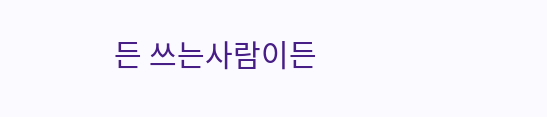든 쓰는사람이든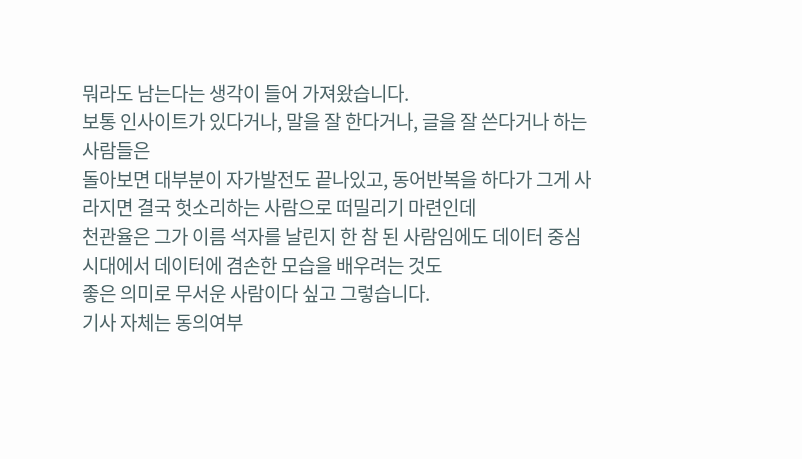뭐라도 남는다는 생각이 들어 가져왔습니다.
보통 인사이트가 있다거나, 말을 잘 한다거나, 글을 잘 쓴다거나 하는 사람들은
돌아보면 대부분이 자가발전도 끝나있고, 동어반복을 하다가 그게 사라지면 결국 헛소리하는 사람으로 떠밀리기 마련인데
천관율은 그가 이름 석자를 날린지 한 참 된 사람임에도 데이터 중심 시대에서 데이터에 겸손한 모습을 배우려는 것도
좋은 의미로 무서운 사람이다 싶고 그렇습니다.
기사 자체는 동의여부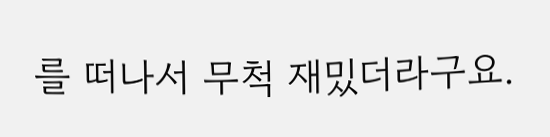를 떠나서 무척 재밌더라구요.